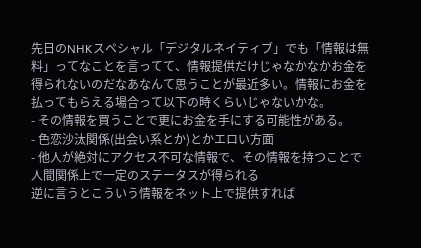先日のNHKスペシャル「デジタルネイティブ」でも「情報は無料」ってなことを言ってて、情報提供だけじゃなかなかお金を得られないのだなあなんて思うことが最近多い。情報にお金を払ってもらえる場合って以下の時くらいじゃないかな。
- その情報を買うことで更にお金を手にする可能性がある。
- 色恋沙汰関係(出会い系とか)とかエロい方面
- 他人が絶対にアクセス不可な情報で、その情報を持つことで人間関係上で一定のステータスが得られる
逆に言うとこういう情報をネット上で提供すれば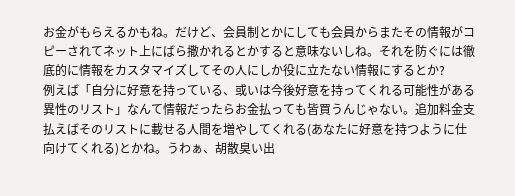お金がもらえるかもね。だけど、会員制とかにしても会員からまたその情報がコピーされてネット上にばら撒かれるとかすると意味ないしね。それを防ぐには徹底的に情報をカスタマイズしてその人にしか役に立たない情報にするとか?
例えば「自分に好意を持っている、或いは今後好意を持ってくれる可能性がある異性のリスト」なんて情報だったらお金払っても皆買うんじゃない。追加料金支払えばそのリストに載せる人間を増やしてくれる(あなたに好意を持つように仕向けてくれる)とかね。うわぁ、胡散臭い出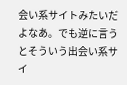会い系サイトみたいだよなあ。でも逆に言うとそういう出会い系サイ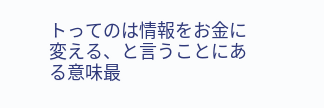トってのは情報をお金に変える、と言うことにある意味最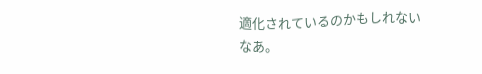適化されているのかもしれないなあ。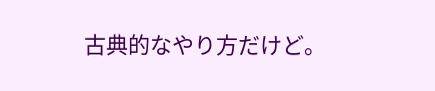古典的なやり方だけど。